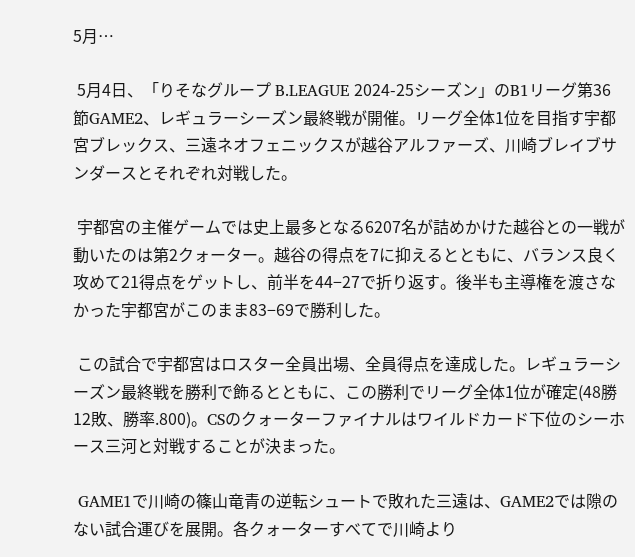5月…

 5月4日、「りそなグループ B.LEAGUE 2024-25シーズン」のB1リーグ第36節GAME2、レギュラーシーズン最終戦が開催。リーグ全体1位を目指す宇都宮ブレックス、三遠ネオフェニックスが越谷アルファーズ、川崎ブレイブサンダースとそれぞれ対戦した。

 宇都宮の主催ゲームでは史上最多となる6207名が詰めかけた越谷との一戦が動いたのは第2クォーター。越谷の得点を7に抑えるとともに、バランス良く攻めて21得点をゲットし、前半を44−27で折り返す。後半も主導権を渡さなかった宇都宮がこのまま83−69で勝利した。

 この試合で宇都宮はロスター全員出場、全員得点を達成した。レギュラーシーズン最終戦を勝利で飾るとともに、この勝利でリーグ全体1位が確定(48勝12敗、勝率.800)。CSのクォーターファイナルはワイルドカード下位のシーホース三河と対戦することが決まった。

 GAME1で川崎の篠山竜青の逆転シュートで敗れた三遠は、GAME2では隙のない試合運びを展開。各クォーターすべてで川崎より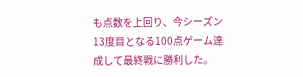も点数を上回り、今シーズン13度目となる100点ゲーム達成して最終戦に勝利した。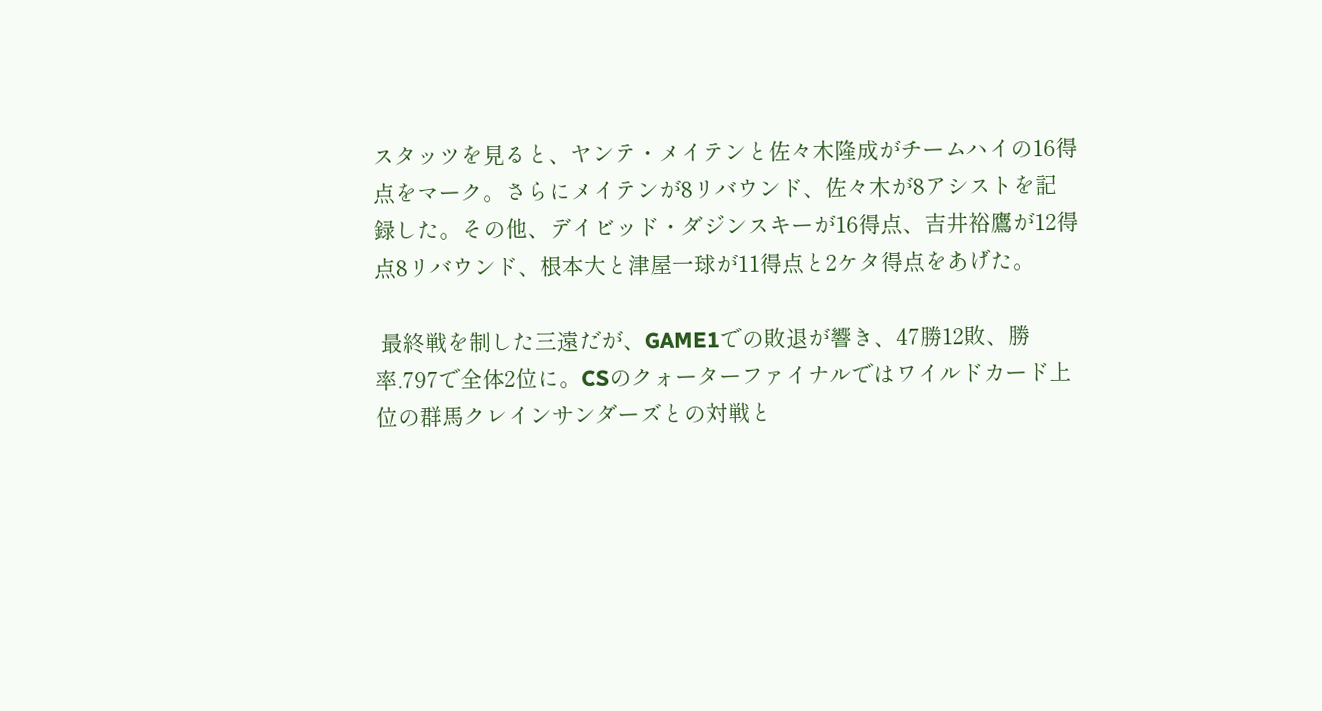スタッツを見ると、ヤンテ・メイテンと佐々木隆成がチームハイの16得点をマーク。さらにメイテンが8リバウンド、佐々木が8アシストを記録した。その他、デイビッド・ダジンスキーが16得点、吉井裕鷹が12得点8リバウンド、根本大と津屋一球が11得点と2ケタ得点をあげた。

 最終戦を制した三遠だが、GAME1での敗退が響き、47勝12敗、勝率.797で全体2位に。CSのクォーターファイナルではワイルドカード上位の群馬クレインサンダーズとの対戦と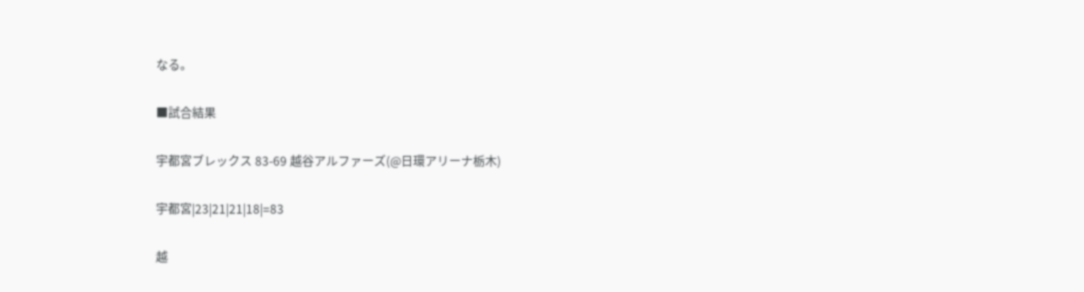なる。

■試合結果

宇都宮ブレックス 83-69 越谷アルファーズ(@日環アリーナ栃木)

宇都宮|23|21|21|18|=83

越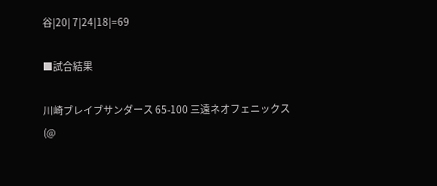谷|20| 7|24|18|=69

■試合結果

川崎ブレイブサンダース 65-100 三遠ネオフェニックス(@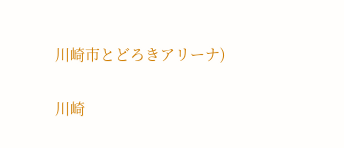川崎市とどろきアリーナ)

川崎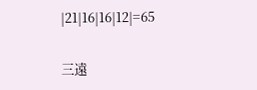|21|16|16|12|=65

三遠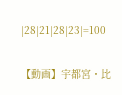|28|21|28|23|=100

【動画】宇都宮・比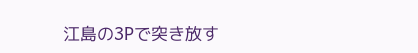江島の3Pで突き放す